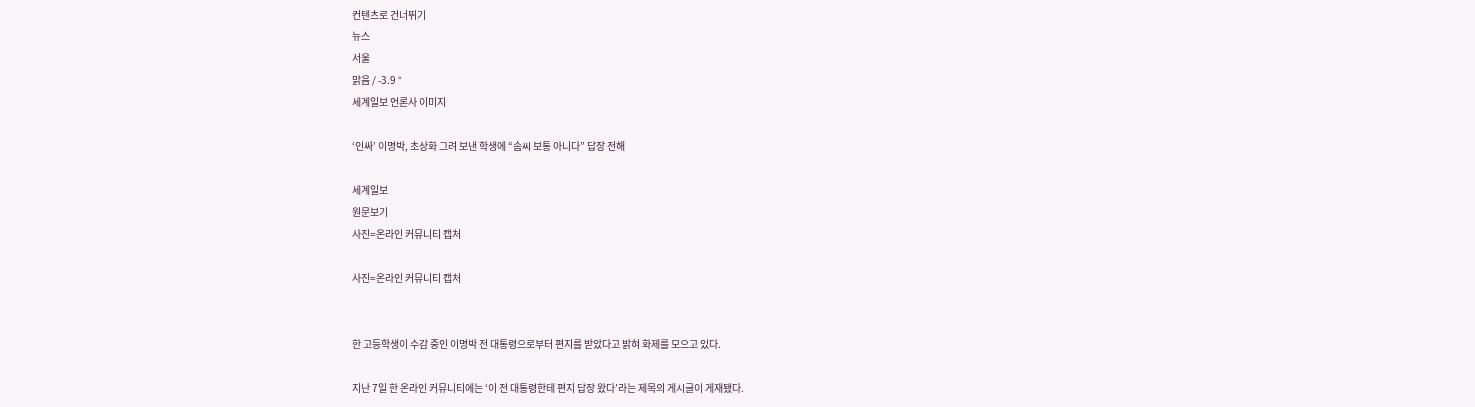컨텐츠로 건너뛰기
뉴스
서울
맑음 / -3.9 °
세계일보 언론사 이미지

‘인싸’ 이명박, 초상화 그려 보낸 학생에 “솜씨 보통 아니다” 답장 전해

세계일보
원문보기
사진=온라인 커뮤니티 캡처

사진=온라인 커뮤니티 캡처


한 고등학생이 수감 중인 이명박 전 대통령으로부터 편지를 받았다고 밝혀 화제를 모으고 있다.

지난 7일 한 온라인 커뮤니티에는 ‘이 전 대통령한테 편지 답장 왔다’라는 제목의 게시글이 게재됐다.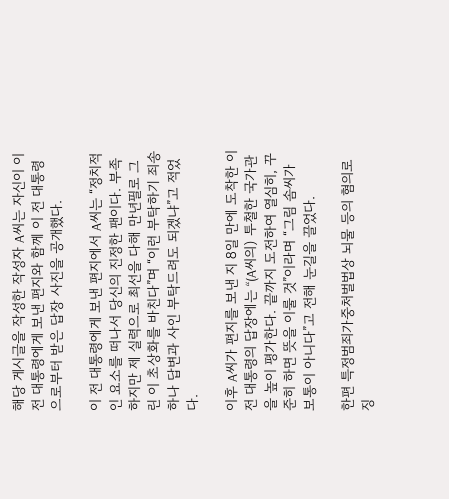해당 게시글을 작성한 작성자 A씨는 자신이 이 전 대통령에게 보낸 편지와 함께 이 전 대통령으로부터 받은 답장 사진을 공개했다.

이 전 대통령에게 보낸 편지에서 A씨는 “정치적인 요소를 떠나서 당신의 진정한 팬이다. 부족하지만 제 실력으로 최선을 다해 만년필로 그린 이 초상화를 바친다”며 “이런 부탁하기 죄송하나 답변과 사인 부탁드려도 되겠냐”고 적었다.

이후 A씨가 편지를 보낸 지 8일 만에 도착한 이 전 대통령의 답장에는 “(A씨의) 투철한 국가관을 높이 평가한다. 끝까지 도전하여 열심히, 꾸준히 하면 뜻을 이룰 것”이라며 “그림 솜씨가 보통이 아니다”고 전해 눈길을 끌었다.

한편 특정범죄가중처벌법상 뇌물 등의 혐의로 징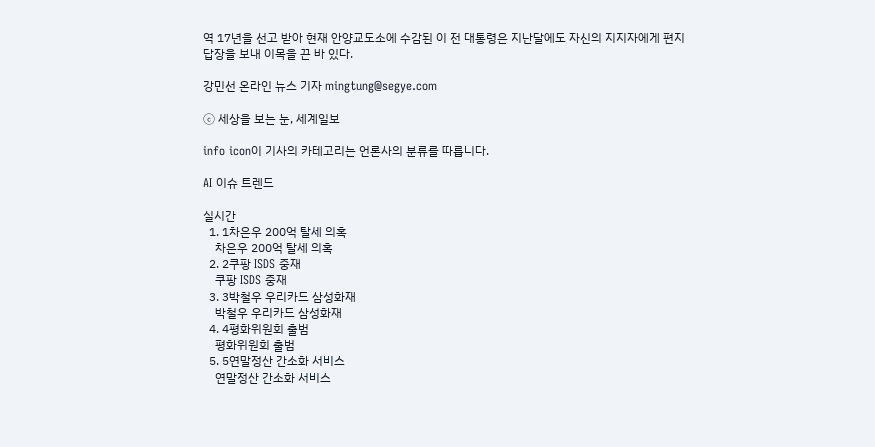역 17년을 선고 받아 현재 안양교도소에 수감된 이 전 대통령은 지난달에도 자신의 지지자에게 편지 답장을 보내 이목을 끈 바 있다.

강민선 온라인 뉴스 기자 mingtung@segye.com

ⓒ 세상을 보는 눈, 세계일보

info icon이 기사의 카테고리는 언론사의 분류를 따릅니다.

AI 이슈 트렌드

실시간
  1. 1차은우 200억 탈세 의혹
    차은우 200억 탈세 의혹
  2. 2쿠팡 ISDS 중재
    쿠팡 ISDS 중재
  3. 3박철우 우리카드 삼성화재
    박철우 우리카드 삼성화재
  4. 4평화위원회 출범
    평화위원회 출범
  5. 5연말정산 간소화 서비스
    연말정산 간소화 서비스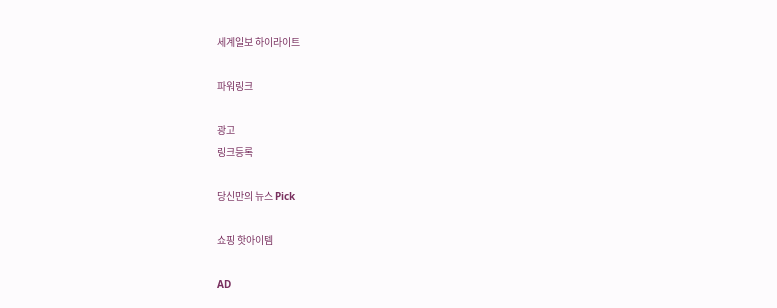세계일보 하이라이트

파워링크

광고
링크등록

당신만의 뉴스 Pick

쇼핑 핫아이템

AD